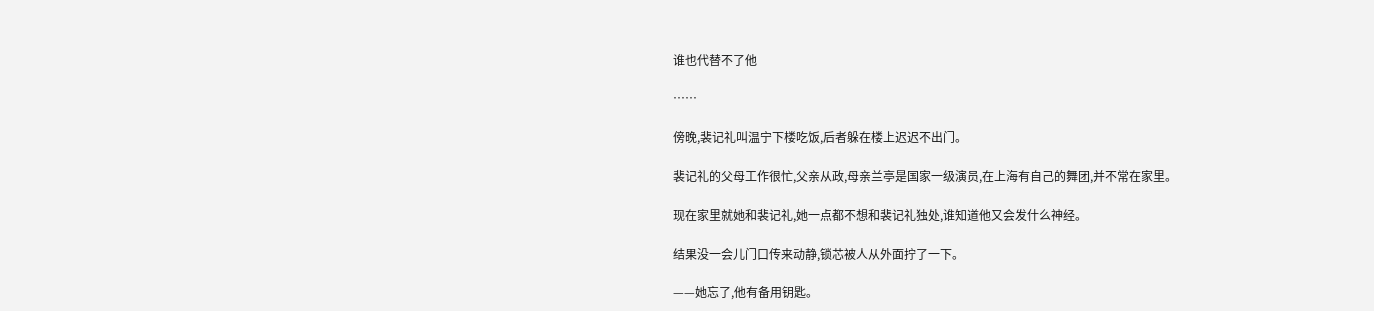谁也代替不了他

……

傍晚,裴记礼叫温宁下楼吃饭,后者躲在楼上迟迟不出门。

裴记礼的父母工作很忙,父亲从政,母亲兰亭是国家一级演员,在上海有自己的舞团,并不常在家里。

现在家里就她和裴记礼,她一点都不想和裴记礼独处,谁知道他又会发什么神经。

结果没一会儿门口传来动静,锁芯被人从外面拧了一下。

——她忘了,他有备用钥匙。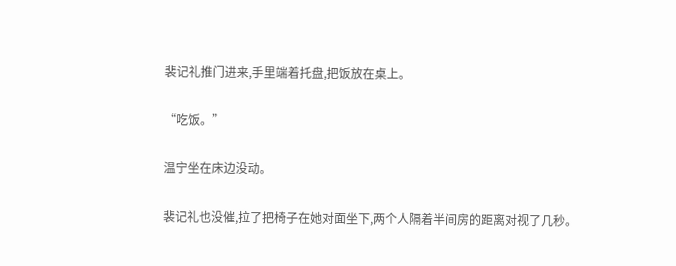裴记礼推门进来,手里端着托盘,把饭放在桌上。

“吃饭。”

温宁坐在床边没动。

裴记礼也没催,拉了把椅子在她对面坐下,两个人隔着半间房的距离对视了几秒。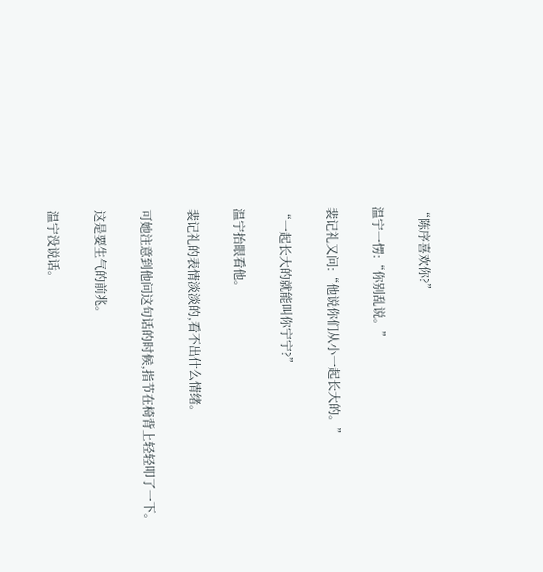“陈序喜欢你?”

温宁一愣:“你别乱说。”

裴记礼又问:“他说你们从小一起长大的。”

“一起长大的就能叫你宁宁?”

温宁抬眼看他。

裴记礼的表情淡淡的,看不出什么情绪。

可她注意到他问这句话的时候,指节在椅背上轻轻叩了一下。

这是要生气的前兆。

温宁没说话。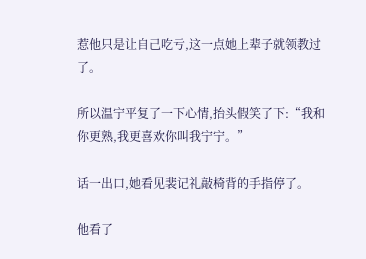惹他只是让自己吃亏,这一点她上辈子就领教过了。

所以温宁平复了一下心情,抬头假笑了下:“我和你更熟,我更喜欢你叫我宁宁。”

话一出口,她看见裴记礼敲椅背的手指停了。

他看了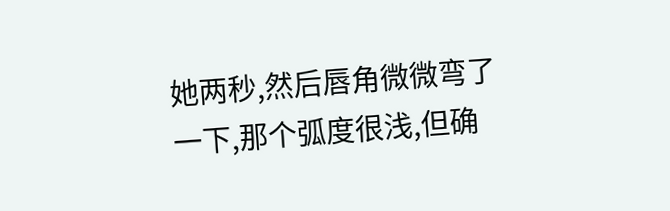她两秒,然后唇角微微弯了一下,那个弧度很浅,但确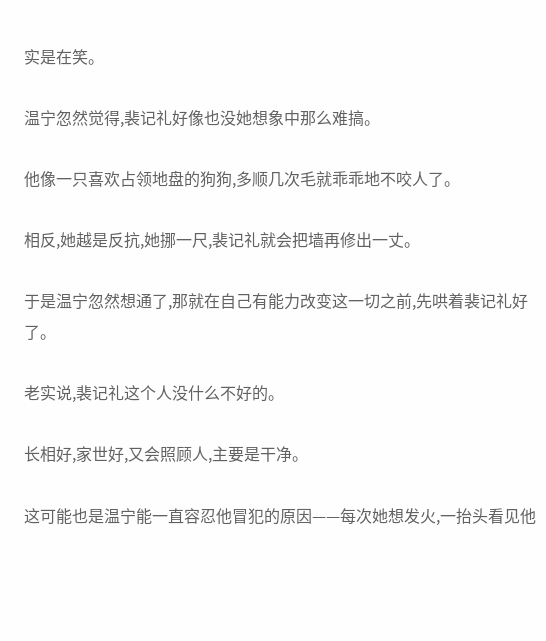实是在笑。

温宁忽然觉得,裴记礼好像也没她想象中那么难搞。

他像一只喜欢占领地盘的狗狗,多顺几次毛就乖乖地不咬人了。

相反,她越是反抗,她挪一尺,裴记礼就会把墙再修出一丈。

于是温宁忽然想通了,那就在自己有能力改变这一切之前,先哄着裴记礼好了。

老实说,裴记礼这个人没什么不好的。

长相好,家世好,又会照顾人,主要是干净。

这可能也是温宁能一直容忍他冒犯的原因——每次她想发火,一抬头看见他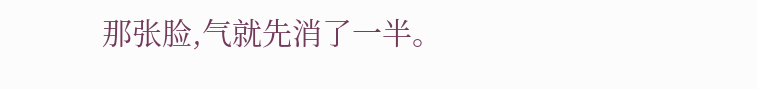那张脸,气就先消了一半。